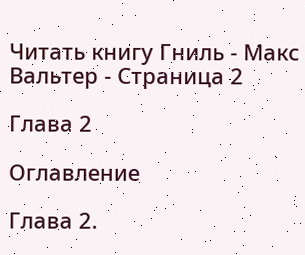Читать книгу Гниль - Макс Вальтер - Страница 2

Глава 2

Оглавление

Глава 2.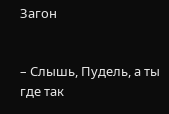Загон


– Слышь, Пудель, а ты где так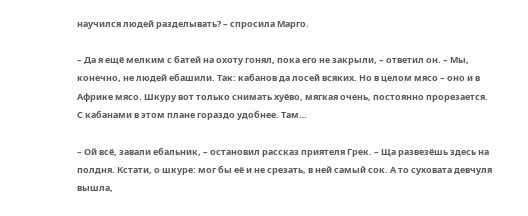научился людей разделывать? – спросила Марго.

– Да я ещё мелким с батей на охоту гонял, пока его не закрыли, – ответил он. – Мы, конечно, не людей ебашили. Так: кабанов да лосей всяких. Но в целом мясо – оно и в Африке мясо. Шкуру вот только снимать хуёво, мягкая очень, постоянно прорезается. С кабанами в этом плане гораздо удобнее. Там…

– Ой всё, завали ебальник, – остановил рассказ приятеля Грек. – Ща развезёшь здесь на полдня. Кстати, о шкуре: мог бы её и не срезать, в ней самый сок. А то суховата девчуля вышла,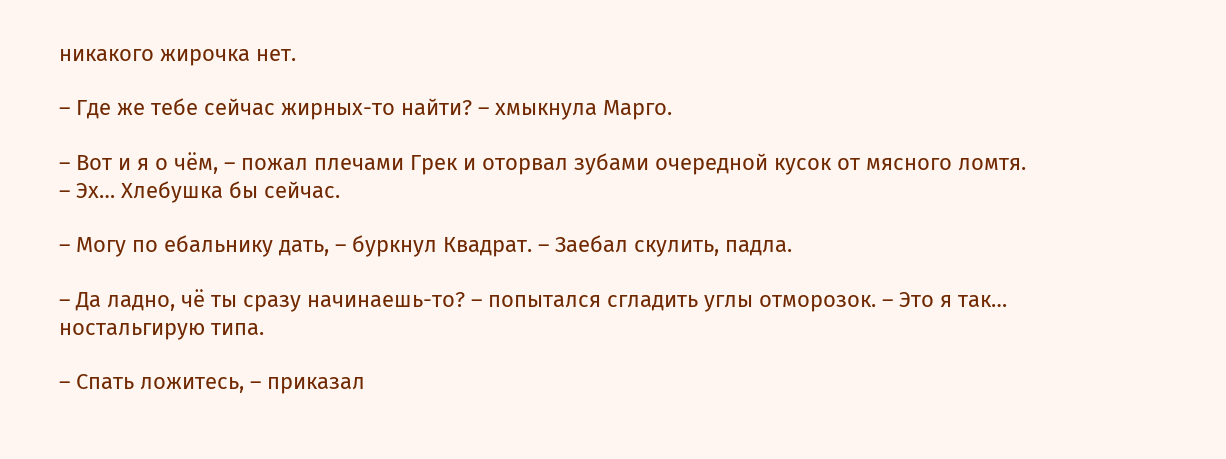никакого жирочка нет.

– Где же тебе сейчас жирных-то найти? – хмыкнула Марго.

– Вот и я о чём, – пожал плечами Грек и оторвал зубами очередной кусок от мясного ломтя. – Эх… Хлебушка бы сейчас.

– Могу по ебальнику дать, – буркнул Квадрат. – Заебал скулить, падла.

– Да ладно, чё ты сразу начинаешь-то? – попытался сгладить углы отморозок. – Это я так… ностальгирую типа.

– Спать ложитесь, – приказал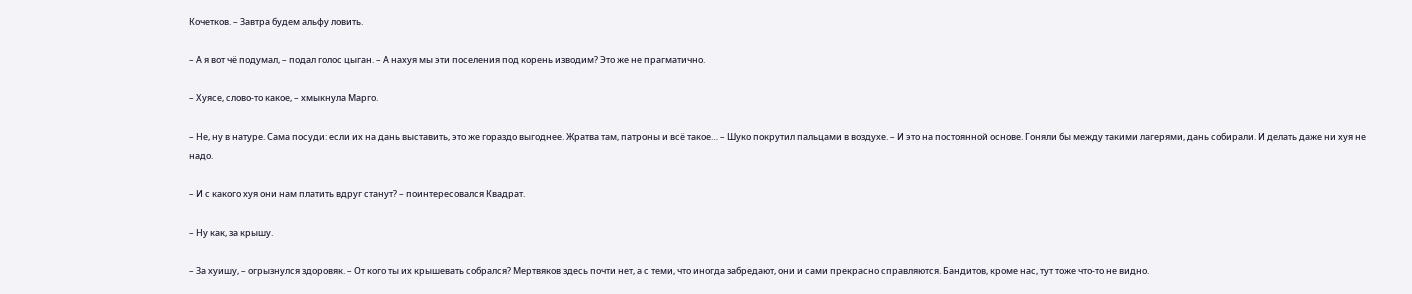Кочетков. – Завтра будем альфу ловить.

– А я вот чё подумал, – подал голос цыган. – А нахуя мы эти поселения под корень изводим? Это же не прагматично.

– Хуясе, слово-то какое, – хмыкнула Марго.

– Не, ну в натуре. Сама посуди: если их на дань выставить, это же гораздо выгоднее. Жратва там, патроны и всё такое… – Шуко покрутил пальцами в воздухе. – И это на постоянной основе. Гоняли бы между такими лагерями, дань собирали. И делать даже ни хуя не надо.

– И с какого хуя они нам платить вдруг станут? – поинтересовался Квадрат.

– Ну как, за крышу.

– За хуишу, – огрызнулся здоровяк. – От кого ты их крышевать собрался? Мертвяков здесь почти нет, а с теми, что иногда забредают, они и сами прекрасно справляются. Бандитов, кроме нас, тут тоже что-то не видно.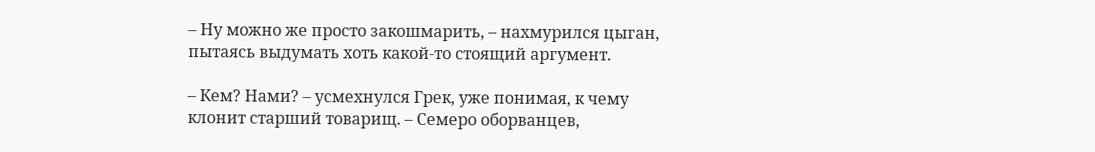– Ну можно же просто закошмарить, – нахмурился цыган, пытаясь выдумать хоть какой-то стоящий аргумент.

– Кем? Нами? – усмехнулся Грек, уже понимая, к чему клонит старший товарищ. – Семеро оборванцев,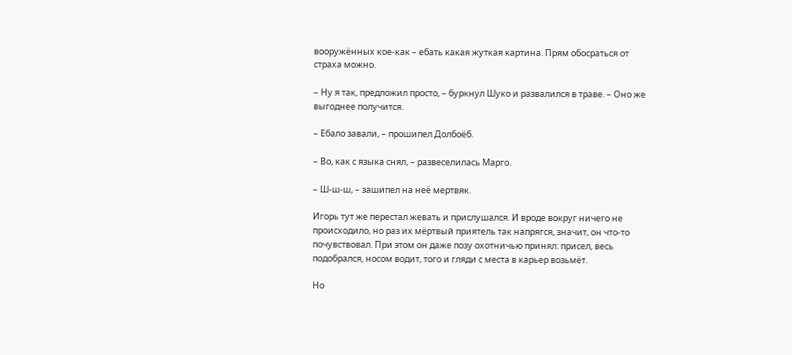вооружённых кое-как – ебать какая жуткая картина. Прям обосраться от страха можно.

– Ну я так, предложил просто, – буркнул Шуко и развалился в траве. – Оно же выгоднее получится.

– Ебало завали, – прошипел Долбоёб.

– Во, как с языка снял, – развеселилась Марго.

– Ш-ш-ш, – зашипел на неё мертвяк.

Игорь тут же перестал жевать и прислушался. И вроде вокруг ничего не происходило, но раз их мёртвый приятель так напрягся, значит, он что-то почувствовал. При этом он даже позу охотничью принял: присел, весь подобрался, носом водит, того и гляди с места в карьер возьмёт.

Но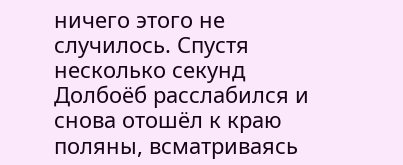ничего этого не случилось. Спустя несколько секунд Долбоёб расслабился и снова отошёл к краю поляны, всматриваясь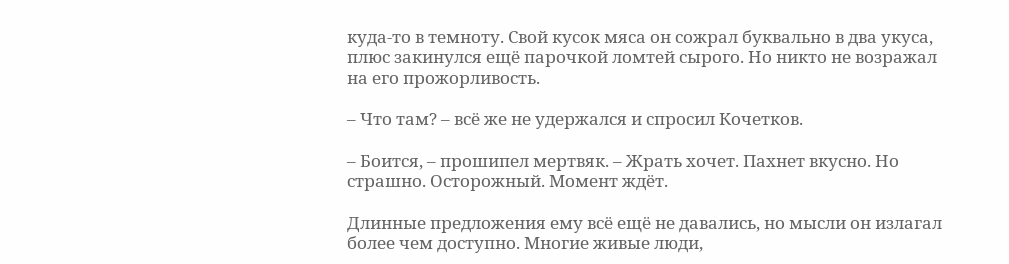куда-то в темноту. Свой кусок мяса он сожрал буквально в два укуса, плюс закинулся ещё парочкой ломтей сырого. Но никто не возражал на его прожорливость.

– Что там? – всё же не удержался и спросил Кочетков.

– Боится, – прошипел мертвяк. – Жрать хочет. Пахнет вкусно. Но страшно. Осторожный. Момент ждёт.

Длинные предложения ему всё ещё не давались, но мысли он излагал более чем доступно. Многие живые люди,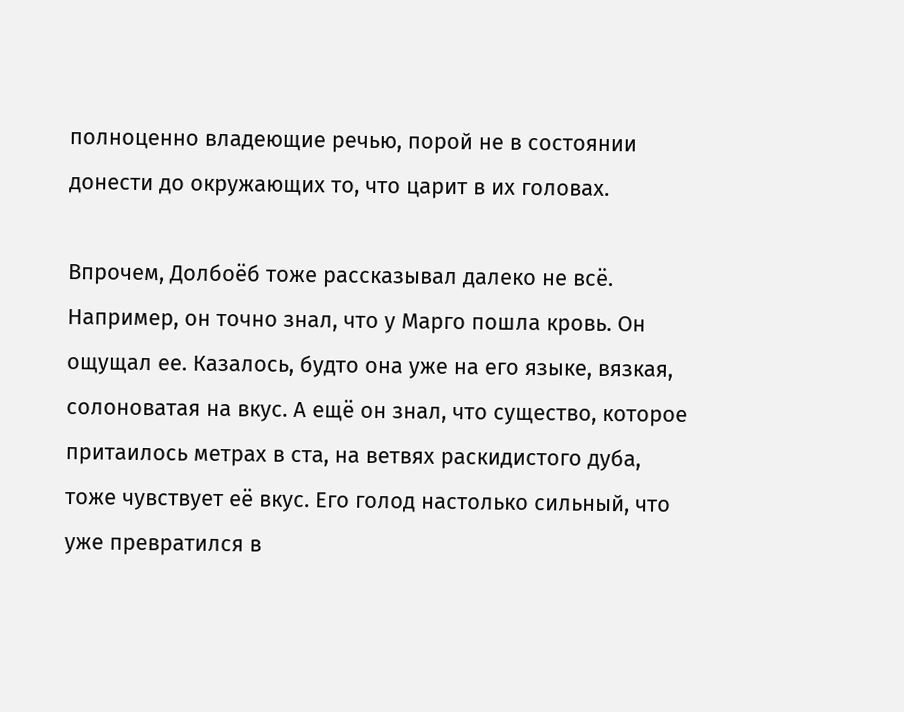полноценно владеющие речью, порой не в состоянии донести до окружающих то, что царит в их головах.

Впрочем, Долбоёб тоже рассказывал далеко не всё. Например, он точно знал, что у Марго пошла кровь. Он ощущал ее. Казалось, будто она уже на его языке, вязкая, солоноватая на вкус. А ещё он знал, что существо, которое притаилось метрах в ста, на ветвях раскидистого дуба, тоже чувствует её вкус. Его голод настолько сильный, что уже превратился в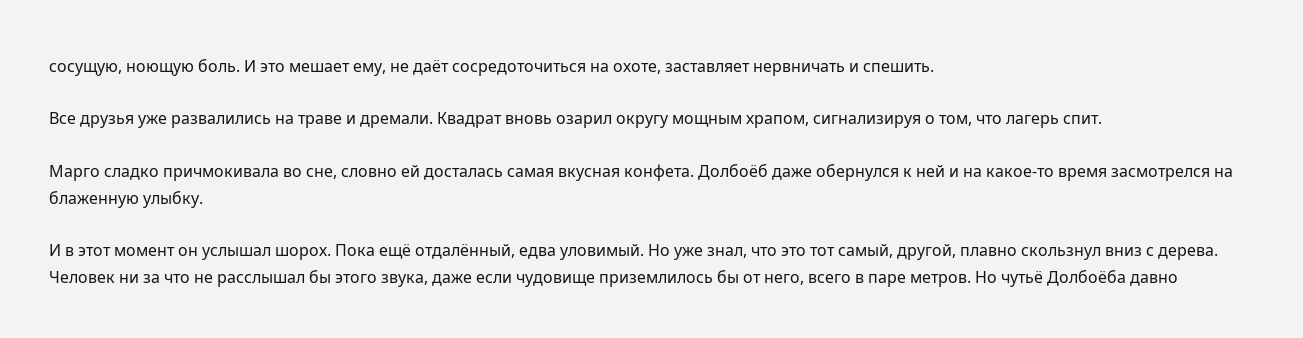сосущую, ноющую боль. И это мешает ему, не даёт сосредоточиться на охоте, заставляет нервничать и спешить.

Все друзья уже развалились на траве и дремали. Квадрат вновь озарил округу мощным храпом, сигнализируя о том, что лагерь спит.

Марго сладко причмокивала во сне, словно ей досталась самая вкусная конфета. Долбоёб даже обернулся к ней и на какое-то время засмотрелся на блаженную улыбку.

И в этот момент он услышал шорох. Пока ещё отдалённый, едва уловимый. Но уже знал, что это тот самый, другой, плавно скользнул вниз с дерева. Человек ни за что не расслышал бы этого звука, даже если чудовище приземлилось бы от него, всего в паре метров. Но чутьё Долбоёба давно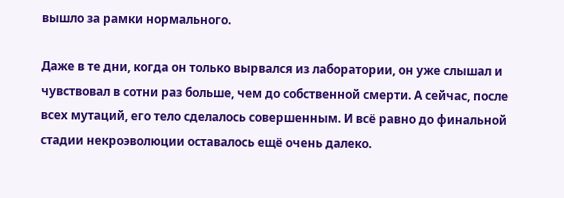вышло за рамки нормального.

Даже в те дни, когда он только вырвался из лаборатории, он уже слышал и чувствовал в сотни раз больше, чем до собственной смерти. А сейчас, после всех мутаций, его тело сделалось совершенным. И всё равно до финальной стадии некроэволюции оставалось ещё очень далеко.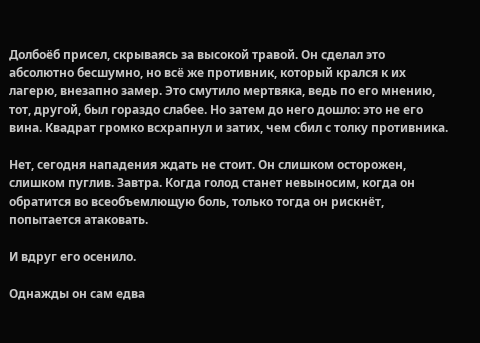Долбоёб присел, скрываясь за высокой травой. Он сделал это абсолютно бесшумно, но всё же противник, который крался к их лагерю, внезапно замер. Это смутило мертвяка, ведь по его мнению, тот, другой, был гораздо слабее. Но затем до него дошло: это не его вина. Квадрат громко всхрапнул и затих, чем сбил с толку противника.

Нет, сегодня нападения ждать не стоит. Он слишком осторожен, слишком пуглив. Завтра. Когда голод станет невыносим, когда он обратится во всеобъемлющую боль, только тогда он рискнёт, попытается атаковать.

И вдруг его осенило.

Однажды он сам едва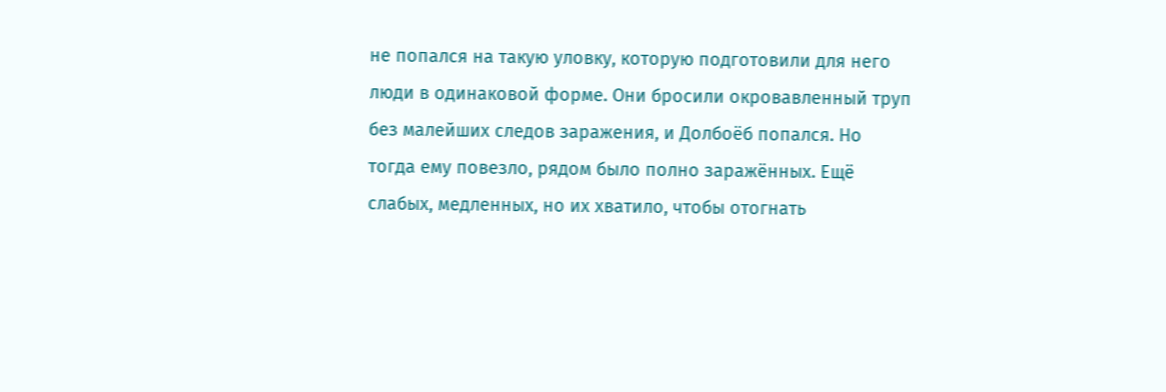не попался на такую уловку, которую подготовили для него люди в одинаковой форме. Они бросили окровавленный труп без малейших следов заражения, и Долбоёб попался. Но тогда ему повезло, рядом было полно заражённых. Ещё слабых, медленных, но их хватило, чтобы отогнать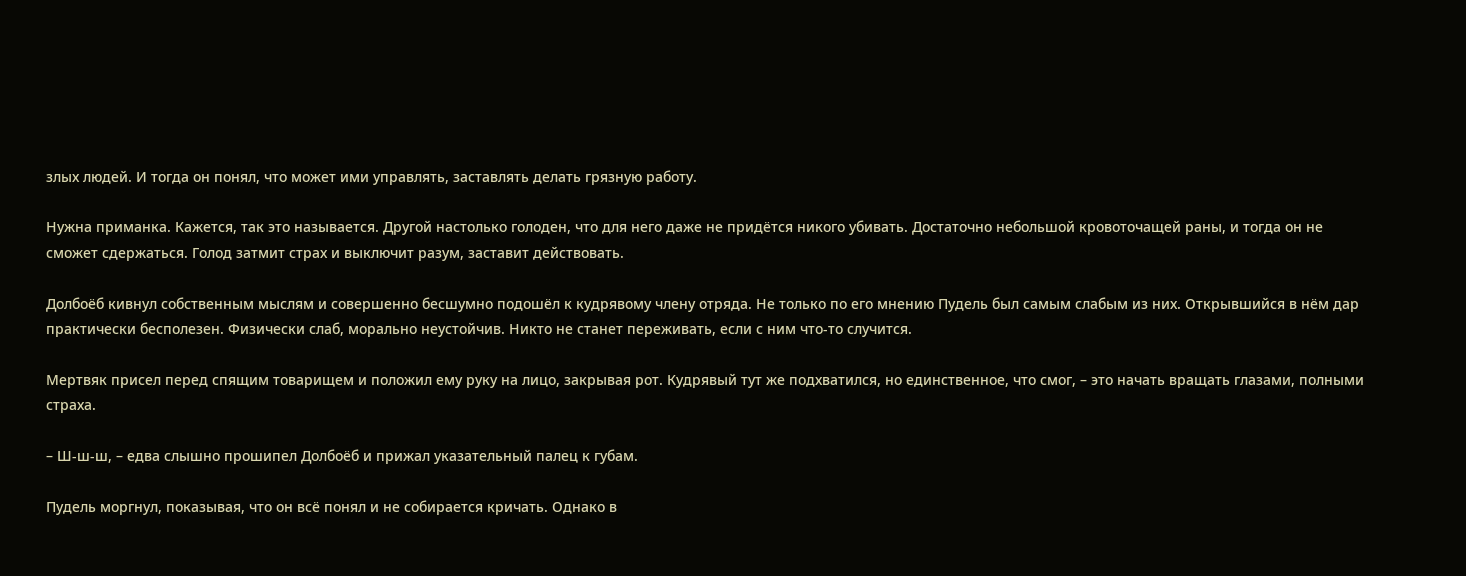злых людей. И тогда он понял, что может ими управлять, заставлять делать грязную работу.

Нужна приманка. Кажется, так это называется. Другой настолько голоден, что для него даже не придётся никого убивать. Достаточно небольшой кровоточащей раны, и тогда он не сможет сдержаться. Голод затмит страх и выключит разум, заставит действовать.

Долбоёб кивнул собственным мыслям и совершенно бесшумно подошёл к кудрявому члену отряда. Не только по его мнению Пудель был самым слабым из них. Открывшийся в нём дар практически бесполезен. Физически слаб, морально неустойчив. Никто не станет переживать, если с ним что-то случится.

Мертвяк присел перед спящим товарищем и положил ему руку на лицо, закрывая рот. Кудрявый тут же подхватился, но единственное, что смог, – это начать вращать глазами, полными страха.

– Ш-ш-ш, – едва слышно прошипел Долбоёб и прижал указательный палец к губам.

Пудель моргнул, показывая, что он всё понял и не собирается кричать. Однако в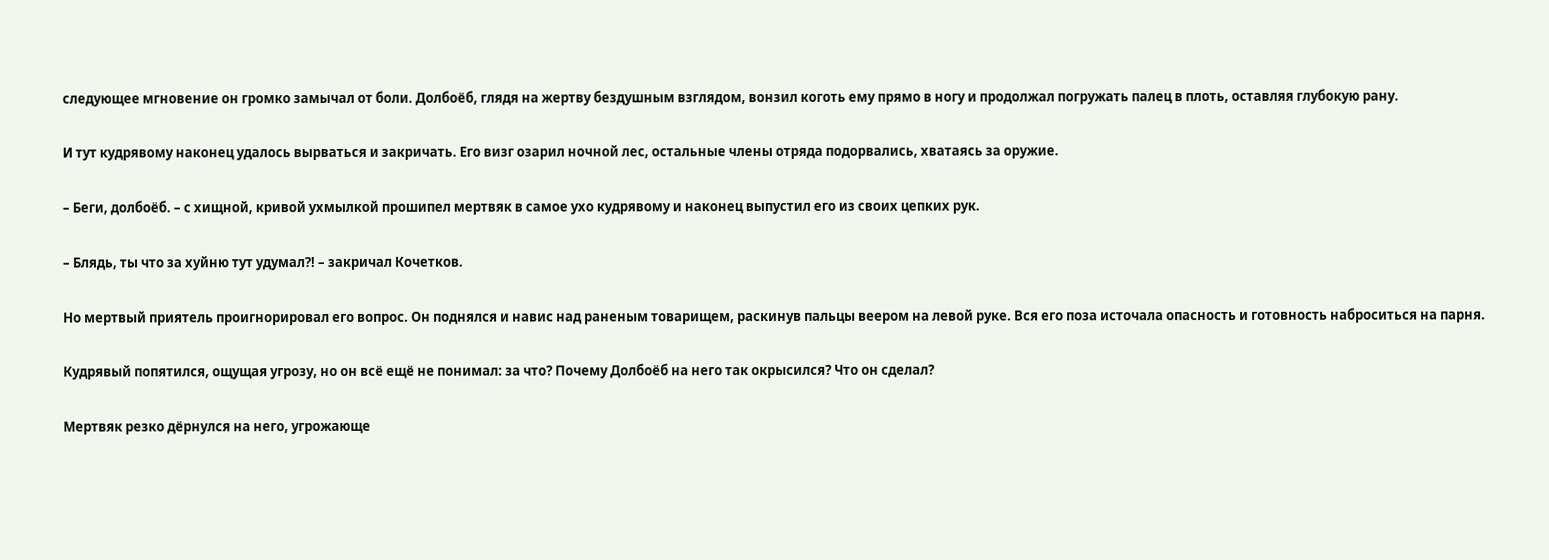следующее мгновение он громко замычал от боли. Долбоёб, глядя на жертву бездушным взглядом, вонзил коготь ему прямо в ногу и продолжал погружать палец в плоть, оставляя глубокую рану.

И тут кудрявому наконец удалось вырваться и закричать. Его визг озарил ночной лес, остальные члены отряда подорвались, хватаясь за оружие.

– Беги, долбоёб. – с хищной, кривой ухмылкой прошипел мертвяк в самое ухо кудрявому и наконец выпустил его из своих цепких рук.

– Блядь, ты что за хуйню тут удумал?! – закричал Кочетков.

Но мертвый приятель проигнорировал его вопрос. Он поднялся и навис над раненым товарищем, раскинув пальцы веером на левой руке. Вся его поза источала опасность и готовность наброситься на парня.

Кудрявый попятился, ощущая угрозу, но он всё ещё не понимал: за что? Почему Долбоёб на него так окрысился? Что он сделал?

Мертвяк резко дёрнулся на него, угрожающе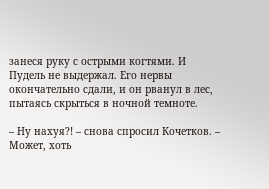занеся руку с острыми когтями. И Пудель не выдержал. Его нервы окончательно сдали, и он рванул в лес, пытаясь скрыться в ночной темноте.

– Ну нахуя?! – снова спросил Кочетков. – Может, хоть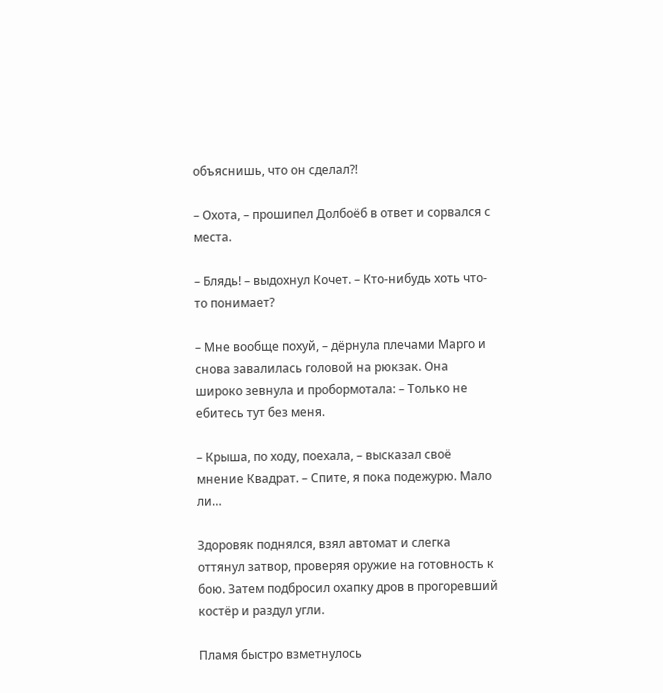объяснишь, что он сделал?!

– Охота, – прошипел Долбоёб в ответ и сорвался с места.

– Блядь! – выдохнул Кочет. – Кто-нибудь хоть что-то понимает?

– Мне вообще похуй, – дёрнула плечами Марго и снова завалилась головой на рюкзак. Она широко зевнула и пробормотала: – Только не ебитесь тут без меня.

– Крыша, по ходу, поехала, – высказал своё мнение Квадрат. – Спите, я пока подежурю. Мало ли…

Здоровяк поднялся, взял автомат и слегка оттянул затвор, проверяя оружие на готовность к бою. Затем подбросил охапку дров в прогоревший костёр и раздул угли.

Пламя быстро взметнулось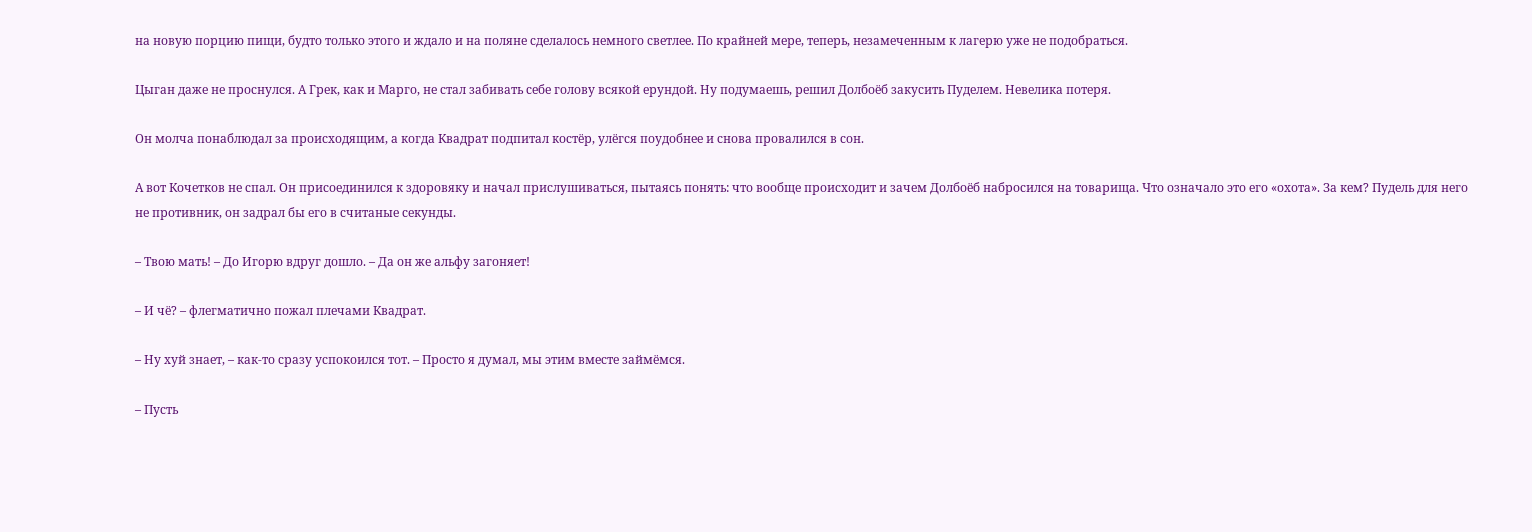на новую порцию пищи, будто только этого и ждало и на поляне сделалось немного светлее. По крайней мере, теперь, незамеченным к лагерю уже не подобраться.

Цыган даже не проснулся. А Грек, как и Марго, не стал забивать себе голову всякой ерундой. Ну подумаешь, решил Долбоёб закусить Пуделем. Невелика потеря.

Он молча понаблюдал за происходящим, а когда Квадрат подпитал костёр, улёгся поудобнее и снова провалился в сон.

А вот Кочетков не спал. Он присоединился к здоровяку и начал прислушиваться, пытаясь понять: что вообще происходит и зачем Долбоёб набросился на товарища. Что означало это его «охота». За кем? Пудель для него не противник, он задрал бы его в считаные секунды.

– Твою мать! – До Игорю вдруг дошло. – Да он же альфу загоняет!

– И чё? – флегматично пожал плечами Квадрат.

– Ну хуй знает, – как-то сразу успокоился тот. – Просто я думал, мы этим вместе займёмся.

– Пусть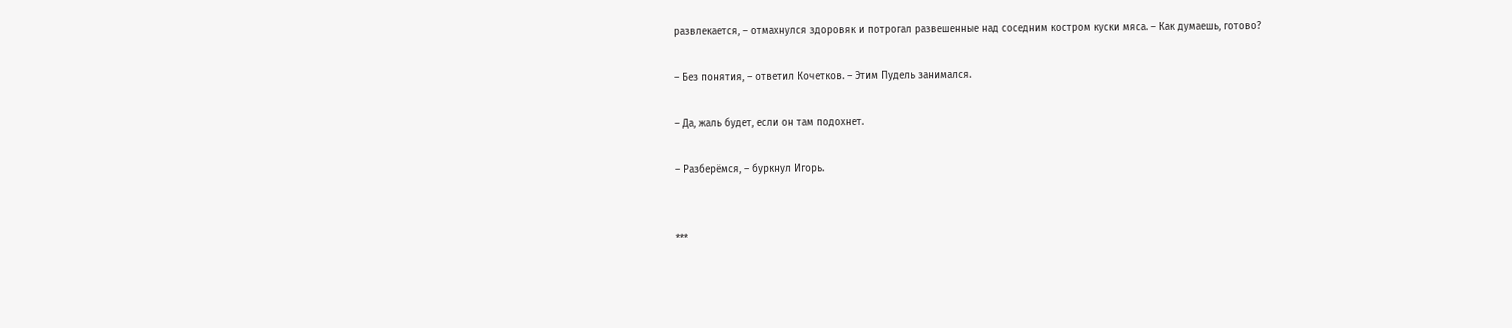развлекается, – отмахнулся здоровяк и потрогал развешенные над соседним костром куски мяса. – Как думаешь, готово?

– Без понятия, – ответил Кочетков. – Этим Пудель занимался.

– Да, жаль будет, если он там подохнет.

– Разберёмся, – буркнул Игорь.


***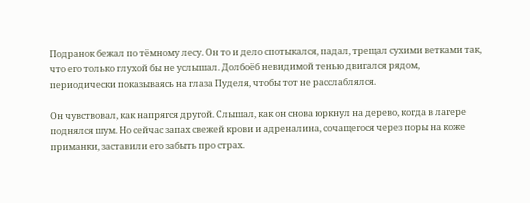Подранок бежал по тёмному лесу. Он то и дело спотыкался, падал, трещал сухими ветками так, что его только глухой бы не услышал. Долбоёб невидимой тенью двигался рядом, периодически показываясь на глаза Пуделя, чтобы тот не расслаблялся.

Он чувствовал, как напрягся другой. Слышал, как он снова юркнул на дерево, когда в лагере поднялся шум. Но сейчас запах свежей крови и адреналина, сочащегося через поры на коже приманки, заставили его забыть про страх.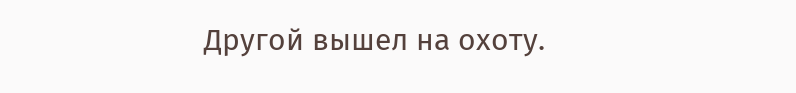Другой вышел на охоту.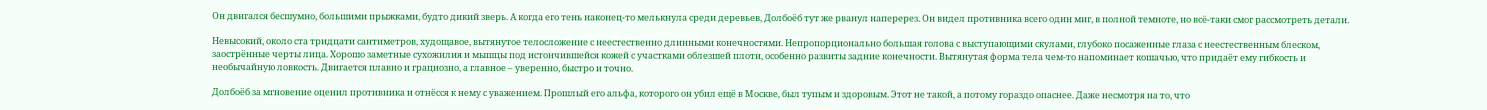Он двигался бесшумно, большими прыжками, будто дикий зверь. А когда его тень наконец-то мелькнула среди деревьев, Долбоёб тут же рванул наперерез. Он видел противника всего один миг, в полной темноте, но всё-таки смог рассмотреть детали.

Невысокий, около ста тридцати сантиметров, худощавое, вытянутое телосложение с неестественно длинными конечностями. Непропорционально большая голова с выступающими скулами, глубоко посаженные глаза с неестественным блеском, заострённые черты лица. Хорошо заметные сухожилия и мышцы под истончившейся кожей с участками облезшей плоти, особенно развиты задние конечности. Вытянутая форма тела чем-то напоминает кошачью, что придаёт ему гибкость и необычайную ловкость. Двигается плавно и грациозно, а главное – уверенно, быстро и точно.

Долбоёб за мгновение оценил противника и отнёсся к нему с уважением. Прошлый его альфа, которого он убил ещё в Москве, был тупым и здоровым. Этот не такой, а потому гораздо опаснее. Даже несмотря на то, что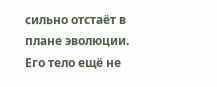сильно отстаёт в плане эволюции. Его тело ещё не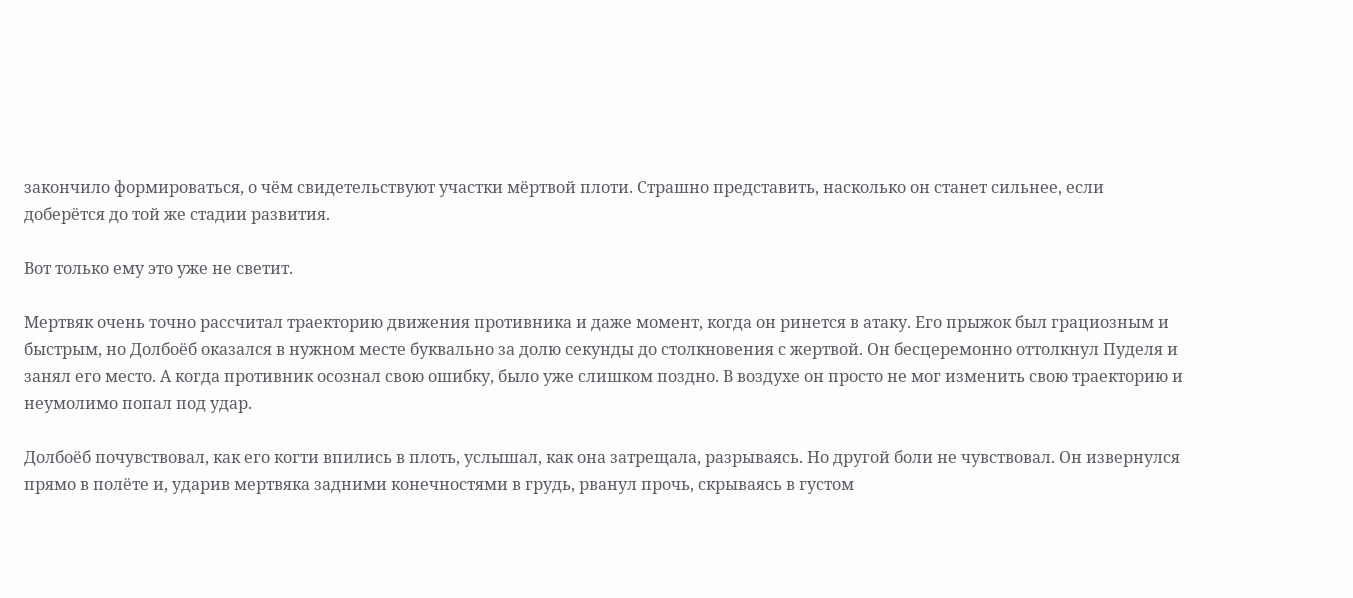закончило формироваться, о чём свидетельствуют участки мёртвой плоти. Страшно представить, насколько он станет сильнее, если доберётся до той же стадии развития.

Вот только ему это уже не светит.

Мертвяк очень точно рассчитал траекторию движения противника и даже момент, когда он ринется в атаку. Его прыжок был грациозным и быстрым, но Долбоёб оказался в нужном месте буквально за долю секунды до столкновения с жертвой. Он бесцеремонно оттолкнул Пуделя и занял его место. А когда противник осознал свою ошибку, было уже слишком поздно. В воздухе он просто не мог изменить свою траекторию и неумолимо попал под удар.

Долбоёб почувствовал, как его когти впились в плоть, услышал, как она затрещала, разрываясь. Но другой боли не чувствовал. Он извернулся прямо в полёте и, ударив мертвяка задними конечностями в грудь, рванул прочь, скрываясь в густом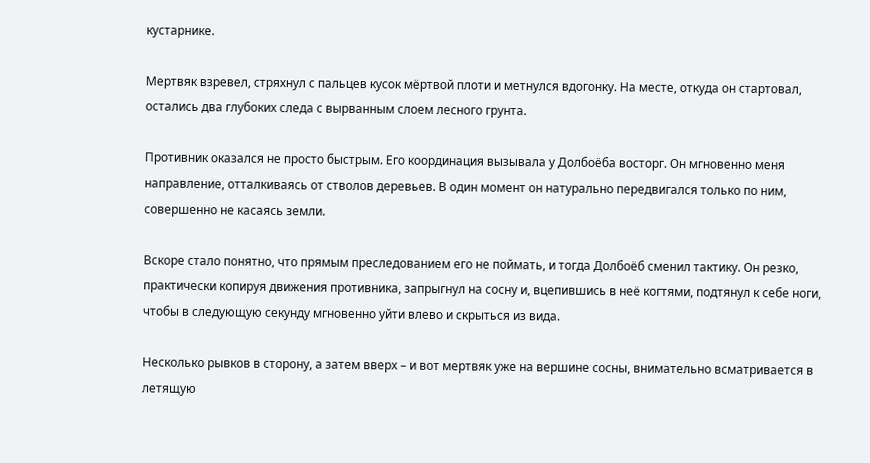кустарнике.

Мертвяк взревел, стряхнул с пальцев кусок мёртвой плоти и метнулся вдогонку. На месте, откуда он стартовал, остались два глубоких следа с вырванным слоем лесного грунта.

Противник оказался не просто быстрым. Его координация вызывала у Долбоёба восторг. Он мгновенно меня направление, отталкиваясь от стволов деревьев. В один момент он натурально передвигался только по ним, совершенно не касаясь земли.

Вскоре стало понятно, что прямым преследованием его не поймать, и тогда Долбоёб сменил тактику. Он резко, практически копируя движения противника, запрыгнул на сосну и, вцепившись в неё когтями, подтянул к себе ноги, чтобы в следующую секунду мгновенно уйти влево и скрыться из вида.

Несколько рывков в сторону, а затем вверх – и вот мертвяк уже на вершине сосны, внимательно всматривается в летящую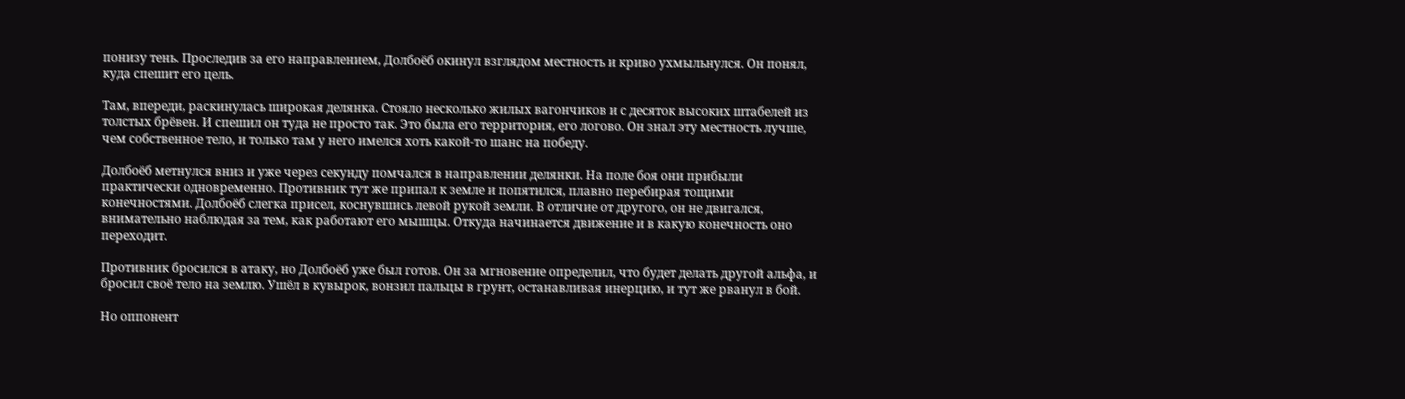понизу тень. Проследив за его направлением, Долбоёб окинул взглядом местность и криво ухмыльнулся. Он понял, куда спешит его цель.

Там, впереди, раскинулась широкая делянка. Стояло несколько жилых вагончиков и с десяток высоких штабелей из толстых брёвен. И спешил он туда не просто так. Это была его территория, его логово. Он знал эту местность лучше, чем собственное тело, и только там у него имелся хоть какой-то шанс на победу.

Долбоёб метнулся вниз и уже через секунду помчался в направлении делянки. На поле боя они прибыли практически одновременно. Противник тут же припал к земле и попятился, плавно перебирая тощими конечностями. Долбоёб слегка присел, коснувшись левой рукой земли. В отличие от другого, он не двигался, внимательно наблюдая за тем, как работают его мышцы. Откуда начинается движение и в какую конечность оно переходит.

Противник бросился в атаку, но Долбоёб уже был готов. Он за мгновение определил, что будет делать другой альфа, и бросил своё тело на землю. Ушёл в кувырок, вонзил пальцы в грунт, останавливая инерцию, и тут же рванул в бой.

Но оппонент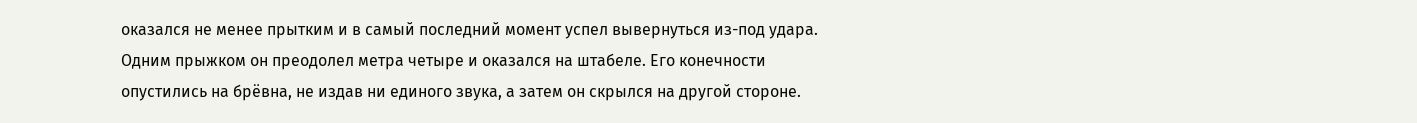оказался не менее прытким и в самый последний момент успел вывернуться из-под удара. Одним прыжком он преодолел метра четыре и оказался на штабеле. Его конечности опустились на брёвна, не издав ни единого звука, а затем он скрылся на другой стороне.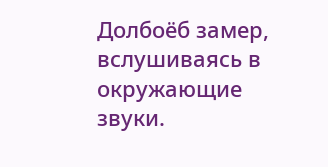Долбоёб замер, вслушиваясь в окружающие звуки.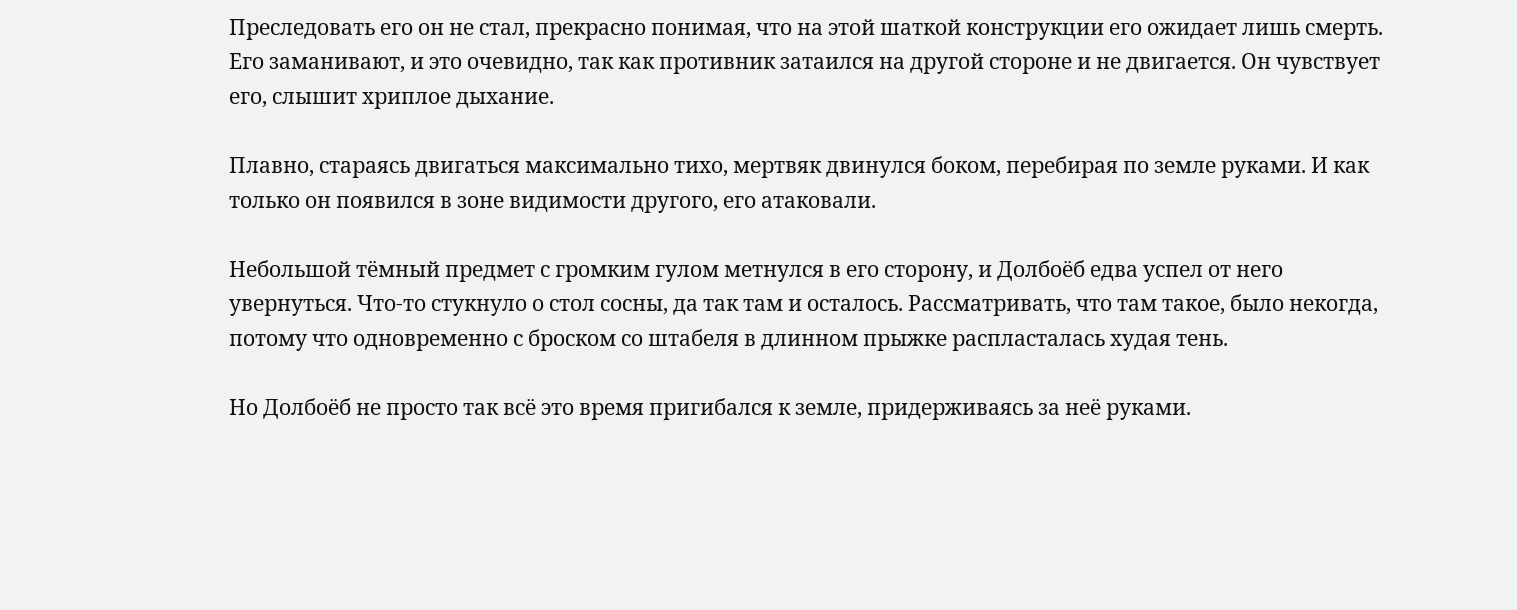Преследовать его он не стал, прекрасно понимая, что на этой шаткой конструкции его ожидает лишь смерть. Его заманивают, и это очевидно, так как противник затаился на другой стороне и не двигается. Он чувствует его, слышит хриплое дыхание.

Плавно, стараясь двигаться максимально тихо, мертвяк двинулся боком, перебирая по земле руками. И как только он появился в зоне видимости другого, его атаковали.

Небольшой тёмный предмет с громким гулом метнулся в его сторону, и Долбоёб едва успел от него увернуться. Что-то стукнуло о стол сосны, да так там и осталось. Рассматривать, что там такое, было некогда, потому что одновременно с броском со штабеля в длинном прыжке распласталась худая тень.

Но Долбоёб не просто так всё это время пригибался к земле, придерживаясь за неё руками.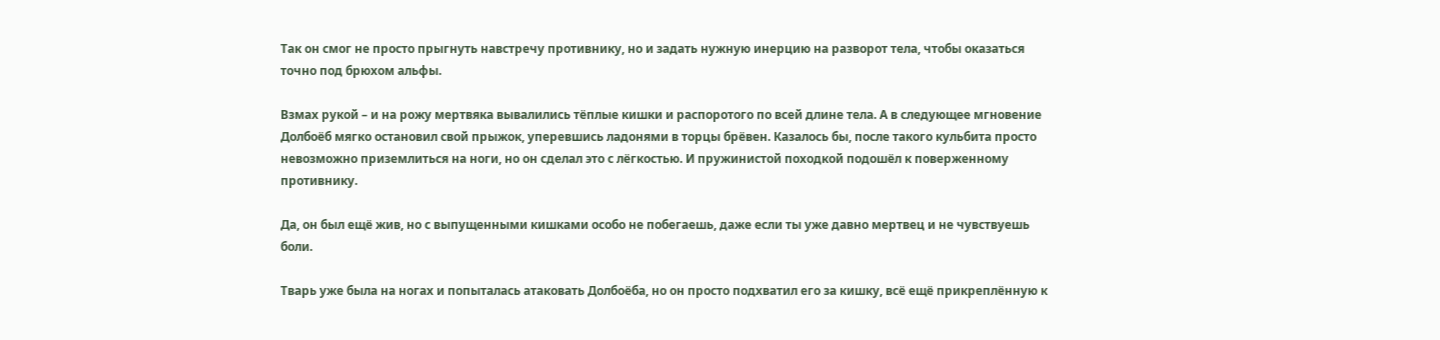Так он смог не просто прыгнуть навстречу противнику, но и задать нужную инерцию на разворот тела, чтобы оказаться точно под брюхом альфы.

Взмах рукой – и на рожу мертвяка вывалились тёплые кишки и распоротого по всей длине тела. А в следующее мгновение Долбоёб мягко остановил свой прыжок, уперевшись ладонями в торцы брёвен. Казалось бы, после такого кульбита просто невозможно приземлиться на ноги, но он сделал это с лёгкостью. И пружинистой походкой подошёл к поверженному противнику.

Да, он был ещё жив, но с выпущенными кишками особо не побегаешь, даже если ты уже давно мертвец и не чувствуешь боли.

Тварь уже была на ногах и попыталась атаковать Долбоёба, но он просто подхватил его за кишку, всё ещё прикреплённую к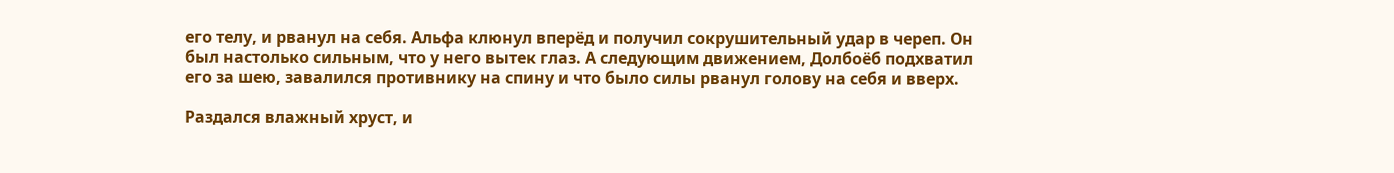его телу, и рванул на себя. Альфа клюнул вперёд и получил сокрушительный удар в череп. Он был настолько сильным, что у него вытек глаз. А следующим движением, Долбоёб подхватил его за шею, завалился противнику на спину и что было силы рванул голову на себя и вверх.

Раздался влажный хруст, и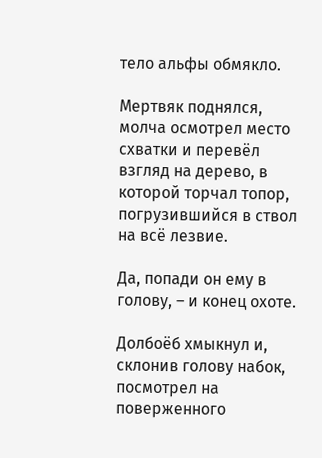тело альфы обмякло.

Мертвяк поднялся, молча осмотрел место схватки и перевёл взгляд на дерево, в которой торчал топор, погрузившийся в ствол на всё лезвие.

Да, попади он ему в голову, – и конец охоте.

Долбоёб хмыкнул и, склонив голову набок, посмотрел на поверженного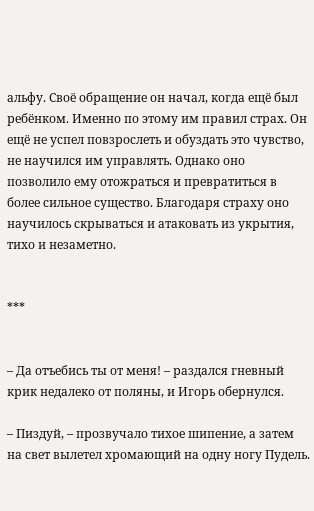альфу. Своё обращение он начал, когда ещё был ребёнком. Именно по этому им правил страх. Он ещё не успел повзрослеть и обуздать это чувство, не научился им управлять. Однако оно позволило ему отожраться и превратиться в более сильное существо. Благодаря страху оно научилось скрываться и атаковать из укрытия, тихо и незаметно.


***


– Да отъебись ты от меня! – раздался гневный крик недалеко от поляны, и Игорь обернулся.

– Пиздуй, – прозвучало тихое шипение, а затем на свет вылетел хромающий на одну ногу Пудель.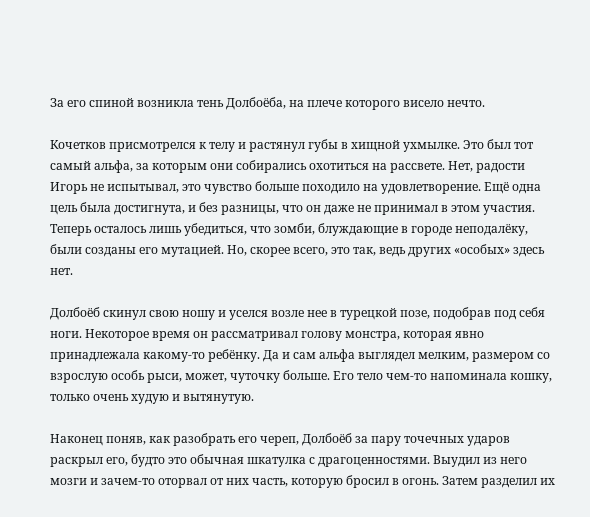За его спиной возникла тень Долбоёба, на плече которого висело нечто.

Кочетков присмотрелся к телу и растянул губы в хищной ухмылке. Это был тот самый альфа, за которым они собирались охотиться на рассвете. Нет, радости Игорь не испытывал, это чувство больше походило на удовлетворение. Ещё одна цель была достигнута, и без разницы, что он даже не принимал в этом участия. Теперь осталось лишь убедиться, что зомби, блуждающие в городе неподалёку, были созданы его мутацией. Но, скорее всего, это так, ведь других «особых» здесь нет.

Долбоёб скинул свою ношу и уселся возле нее в турецкой позе, подобрав под себя ноги. Некоторое время он рассматривал голову монстра, которая явно принадлежала какому-то ребёнку. Да и сам альфа выглядел мелким, размером со взрослую особь рыси, может, чуточку больше. Его тело чем-то напоминала кошку, только очень худую и вытянутую.

Наконец поняв, как разобрать его череп, Долбоёб за пару точечных ударов раскрыл его, будто это обычная шкатулка с драгоценностями. Выудил из него мозги и зачем-то оторвал от них часть, которую бросил в огонь. Затем разделил их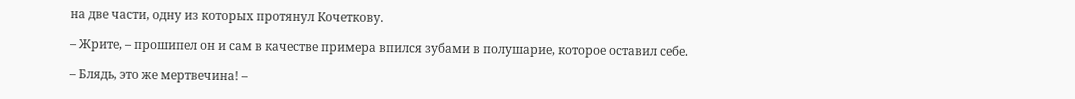на две части, одну из которых протянул Кочеткову.

– Жрите, – прошипел он и сам в качестве примера впился зубами в полушарие, которое оставил себе.

– Блядь, это же мертвечина! –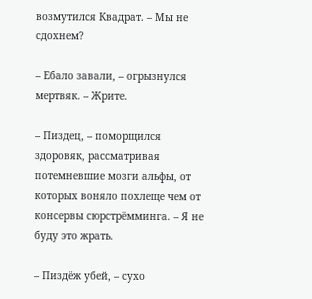возмутился Квадрат. – Мы не сдохнем?

– Ебало завали, – огрызнулся мертвяк. – Жрите.

– Пиздец, – поморщился здоровяк, рассматривая потемневшие мозги альфы, от которых воняло похлеще чем от консервы сюрстрёмминга. – Я не буду это жрать.

– Пиздёж убей, – сухо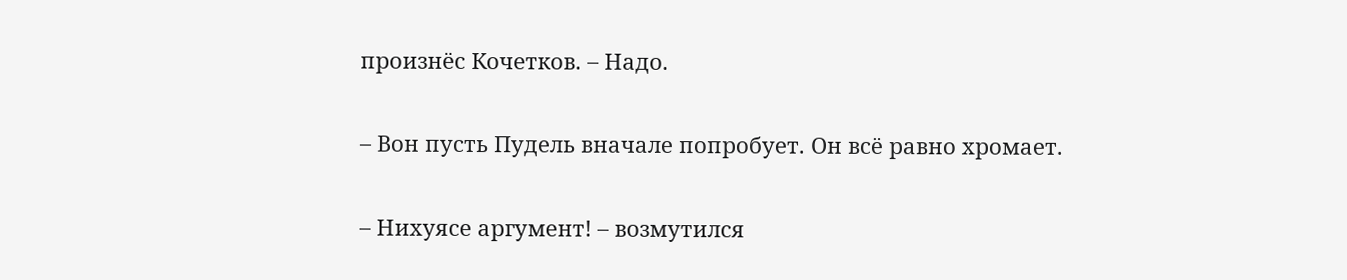произнёс Кочетков. – Надо.

– Вон пусть Пудель вначале попробует. Он всё равно хромает.

– Нихуясе аргумент! – возмутился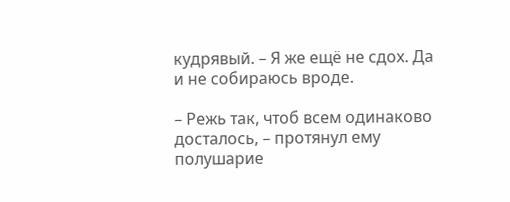кудрявый. – Я же ещё не сдох. Да и не собираюсь вроде.

– Режь так, чтоб всем одинаково досталось, – протянул ему полушарие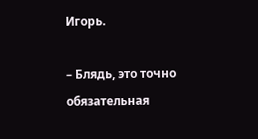Игорь.

– Блядь, это точно обязательная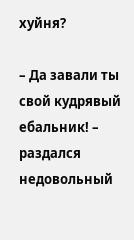хуйня?

– Да завали ты свой кудрявый ебальник! – раздался недовольный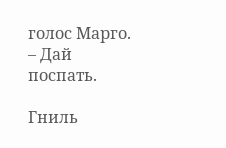голос Марго. – Дай поспать.

Гниль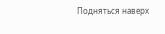Подняться наверх